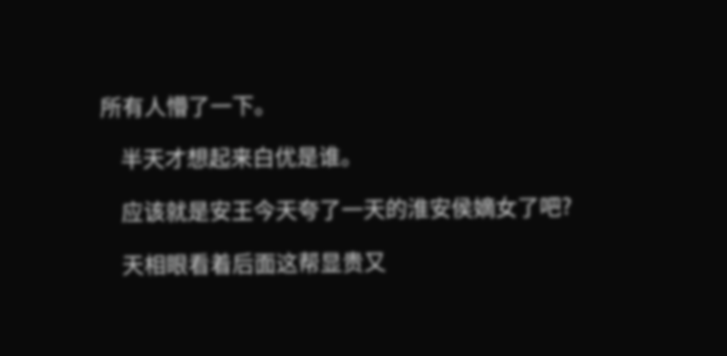所有人懵了一下。

    半天才想起来白优是谁。

    应该就是安王今天夸了一天的淮安侯嫡女了吧?

    天相眼看着后面这帮显贵又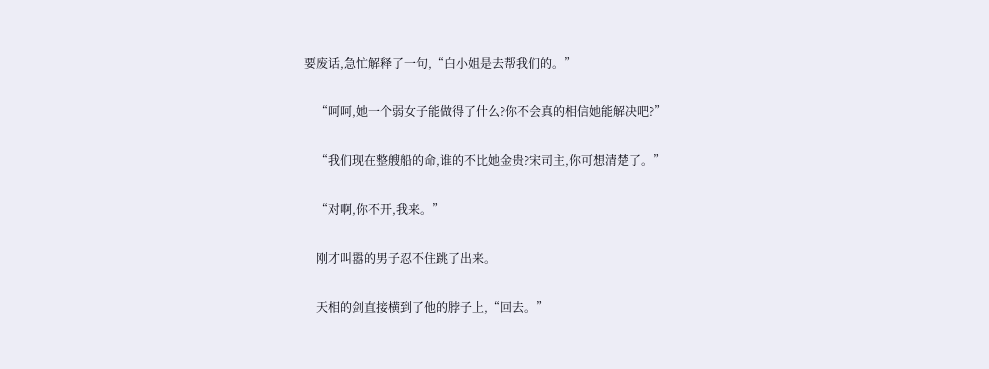要废话,急忙解释了一句,“白小姐是去帮我们的。”

    “呵呵,她一个弱女子能做得了什么?你不会真的相信她能解决吧?”

    “我们现在整艘船的命,谁的不比她金贵?宋司主,你可想清楚了。”

    “对啊,你不开,我来。”

    刚才叫嚣的男子忍不住跳了出来。

    天相的剑直接横到了他的脖子上,“回去。”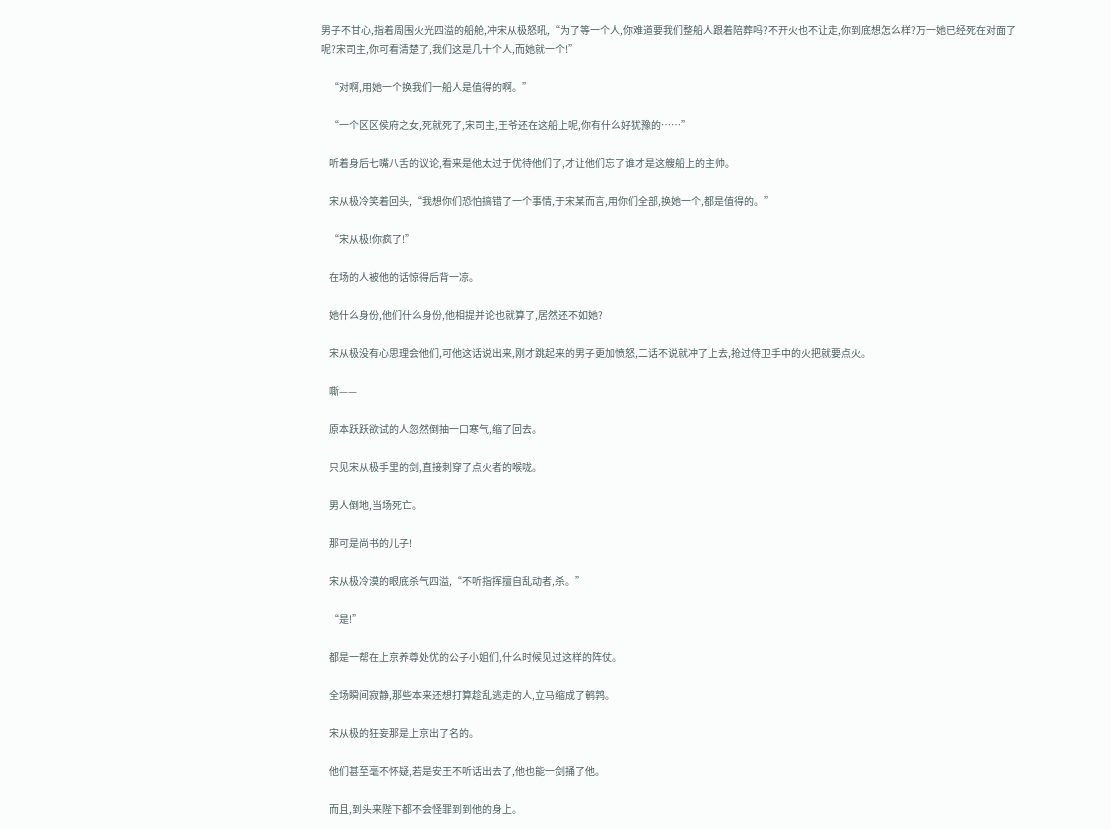男子不甘心,指着周围火光四溢的船舱,冲宋从极怒吼,“为了等一个人,你难道要我们整船人跟着陪葬吗?不开火也不让走,你到底想怎么样?万一她已经死在对面了呢?宋司主,你可看清楚了,我们这是几十个人,而她就一个!”

    “对啊,用她一个换我们一船人是值得的啊。”

    “一个区区侯府之女,死就死了,宋司主,王爷还在这船上呢,你有什么好犹豫的……”

    听着身后七嘴八舌的议论,看来是他太过于优待他们了,才让他们忘了谁才是这艘船上的主帅。

    宋从极冷笑着回头,“我想你们恐怕搞错了一个事情,于宋某而言,用你们全部,换她一个,都是值得的。”

    “宋从极!你疯了!”

    在场的人被他的话惊得后背一凉。

    她什么身份,他们什么身份,他相提并论也就算了,居然还不如她?

    宋从极没有心思理会他们,可他这话说出来,刚才跳起来的男子更加愤怒,二话不说就冲了上去,抢过侍卫手中的火把就要点火。

    嘶——

    原本跃跃欲试的人忽然倒抽一口寒气,缩了回去。

    只见宋从极手里的剑,直接刺穿了点火者的喉咙。

    男人倒地,当场死亡。

    那可是尚书的儿子!

    宋从极冷漠的眼底杀气四溢,“不听指挥擅自乱动者,杀。”

    “是!”

    都是一帮在上京养尊处优的公子小姐们,什么时候见过这样的阵仗。

    全场瞬间寂静,那些本来还想打算趁乱逃走的人,立马缩成了鹌鹑。

    宋从极的狂妄那是上京出了名的。

    他们甚至毫不怀疑,若是安王不听话出去了,他也能一剑捅了他。

    而且,到头来陛下都不会怪罪到到他的身上。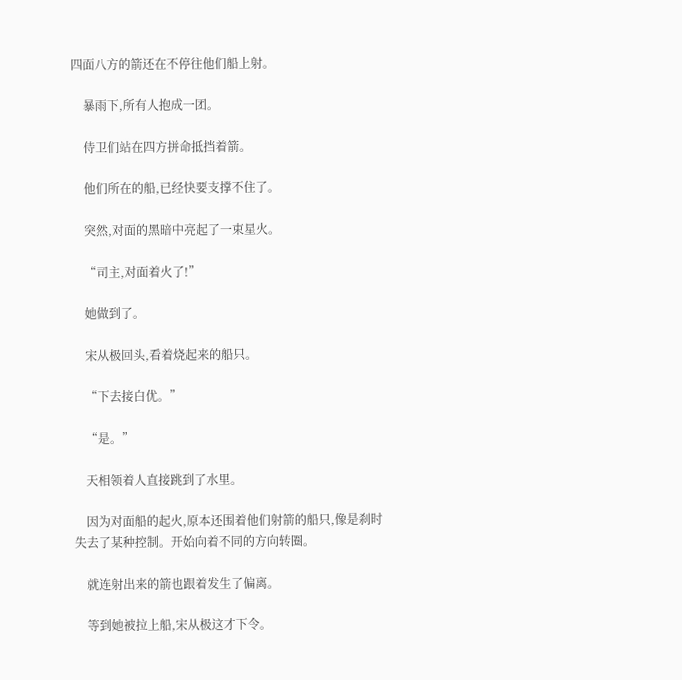四面八方的箭还在不停往他们船上射。

    暴雨下,所有人抱成一团。

    侍卫们站在四方拼命抵挡着箭。

    他们所在的船,已经快要支撑不住了。

    突然,对面的黑暗中亮起了一束星火。

    “司主,对面着火了!”

    她做到了。

    宋从极回头,看着烧起来的船只。

    “下去接白优。”

    “是。”

    天相领着人直接跳到了水里。

    因为对面船的起火,原本还围着他们射箭的船只,像是刹时失去了某种控制。开始向着不同的方向转圈。

    就连射出来的箭也跟着发生了偏离。

    等到她被拉上船,宋从极这才下令。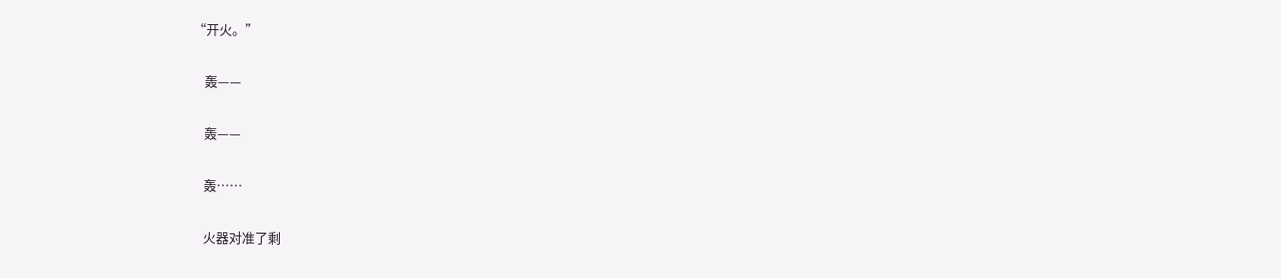“开火。”

    轰——

    轰——

    轰……

    火器对准了剩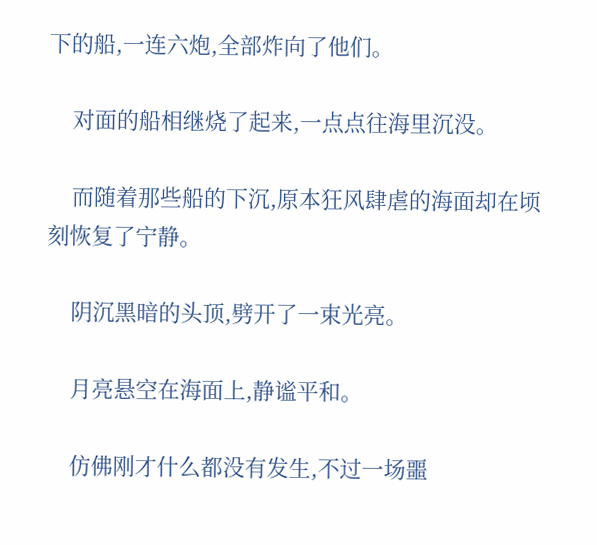下的船,一连六炮,全部炸向了他们。

    对面的船相继烧了起来,一点点往海里沉没。

    而随着那些船的下沉,原本狂风肆虐的海面却在顷刻恢复了宁静。

    阴沉黑暗的头顶,劈开了一束光亮。

    月亮悬空在海面上,静谧平和。

    仿佛刚才什么都没有发生,不过一场噩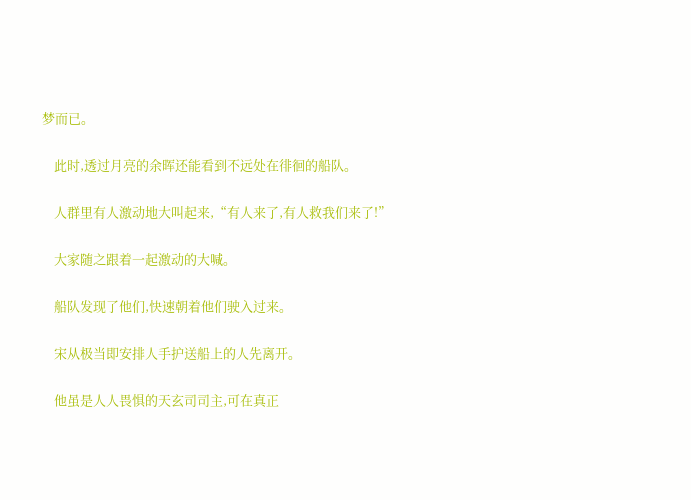梦而已。

    此时,透过月亮的余晖还能看到不远处在徘徊的船队。

    人群里有人激动地大叫起来,“有人来了,有人救我们来了!”

    大家随之跟着一起激动的大喊。

    船队发现了他们,快速朝着他们驶入过来。

    宋从极当即安排人手护送船上的人先离开。

    他虽是人人畏惧的天玄司司主,可在真正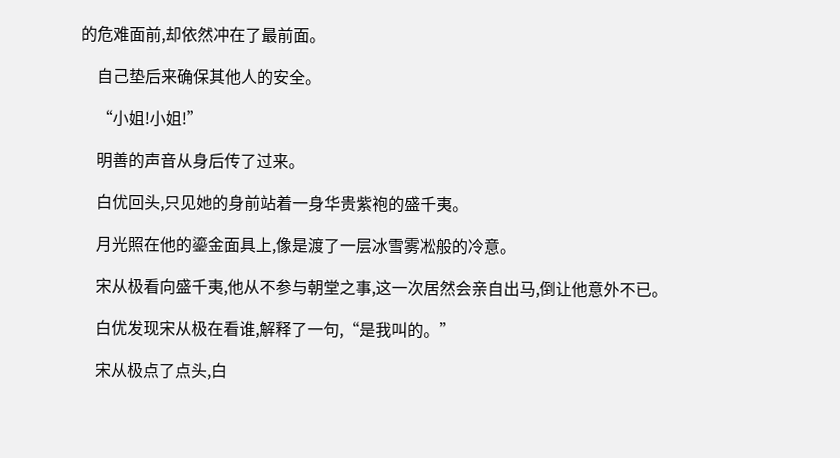的危难面前,却依然冲在了最前面。

    自己垫后来确保其他人的安全。

    “小姐!小姐!”

    明善的声音从身后传了过来。

    白优回头,只见她的身前站着一身华贵紫袍的盛千夷。

    月光照在他的鎏金面具上,像是渡了一层冰雪雾凇般的冷意。

    宋从极看向盛千夷,他从不参与朝堂之事,这一次居然会亲自出马,倒让他意外不已。

    白优发现宋从极在看谁,解释了一句,“是我叫的。”

    宋从极点了点头,白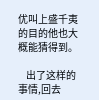优叫上盛千夷的目的他也大概能猜得到。

    出了这样的事情,回去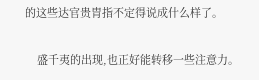的这些达官贵胄指不定得说成什么样了。

    盛千夷的出现,也正好能转移一些注意力。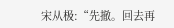宋从极:“先撤。回去再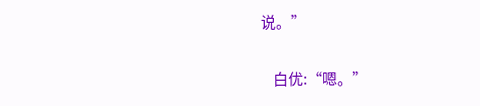说。”

    白优:“嗯。”